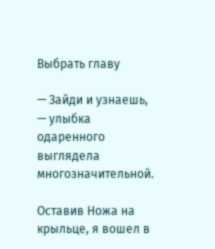Выбрать главу

— Зайди и узнаешь, — улыбка одаренного выглядела многозначительной.

Оставив Ножа на крыльце, я вошел в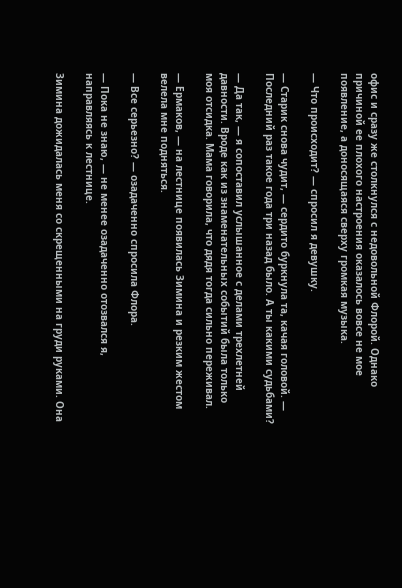офис и сразу же столкнулся с недовольной Флорой. Однако причиной ее плохого настроения оказалось вовсе не мое появление, а доносящаяся сверху громкая музыка.

— Что происходит? — спросил я девушку.

— Старик снова чудит, — сердито буркнула та, качая головой. — Последний раз такое года три назад было. А ты какими судьбами?

— Да так, — я сопоставил услышанное с делами трехлетней давности. Вроде как из знаменательных событий была только моя отсидка. Мама говорила, что дядя тогда сильно переживал.

— Ермаков, — на лестнице появилась Зимина и резким жестом велела мне подняться.

— Все серьезно? — озадаченно спросила Флора.

— Пока не знаю, — не менее озадаченно отозвался я, направляясь к лестнице.

Зимина дожидалась меня со скрещенными на груди руками. Она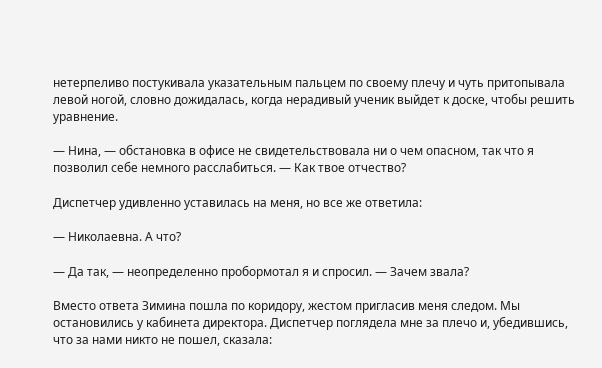нетерпеливо постукивала указательным пальцем по своему плечу и чуть притопывала левой ногой, словно дожидалась, когда нерадивый ученик выйдет к доске, чтобы решить уравнение.

— Нина, — обстановка в офисе не свидетельствовала ни о чем опасном, так что я позволил себе немного расслабиться. — Как твое отчество?

Диспетчер удивленно уставилась на меня, но все же ответила:

— Николаевна. А что?

— Да так, — неопределенно пробормотал я и спросил. — Зачем звала?

Вместо ответа Зимина пошла по коридору, жестом пригласив меня следом. Мы остановились у кабинета директора. Диспетчер поглядела мне за плечо и, убедившись, что за нами никто не пошел, сказала: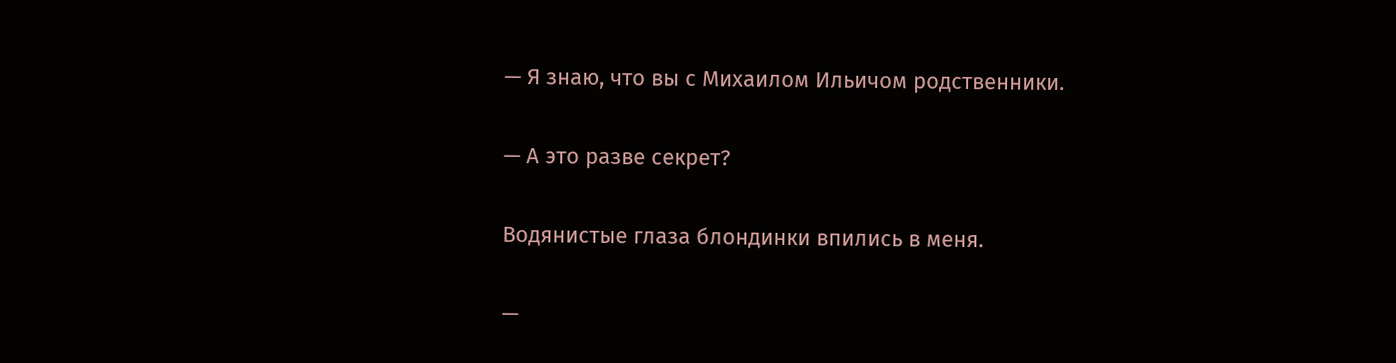— Я знаю, что вы с Михаилом Ильичом родственники.

— А это разве секрет?

Водянистые глаза блондинки впились в меня.

—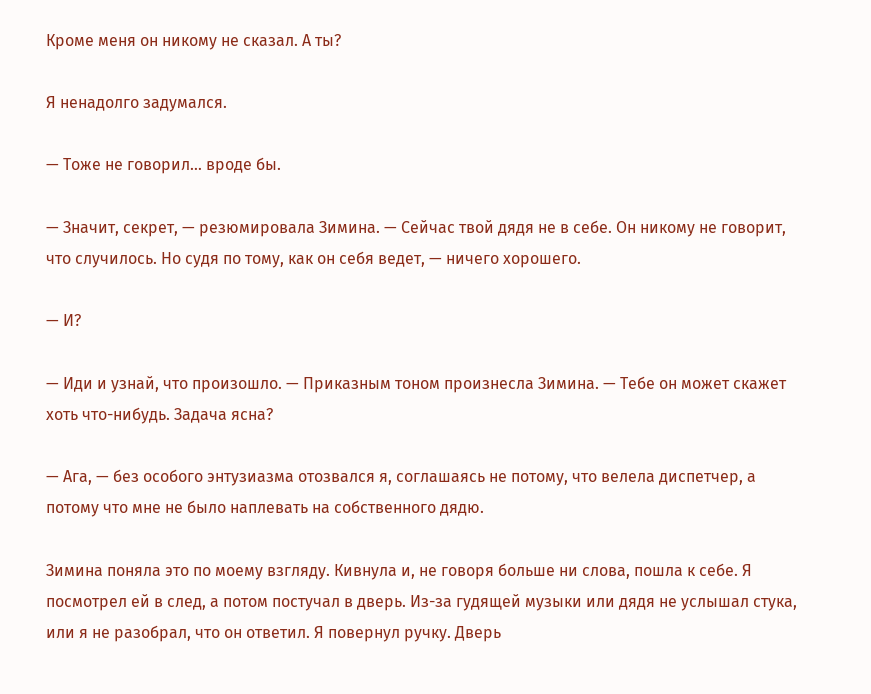Кроме меня он никому не сказал. А ты?

Я ненадолго задумался.

— Тоже не говорил… вроде бы.

— Значит, секрет, — резюмировала Зимина. — Сейчас твой дядя не в себе. Он никому не говорит, что случилось. Но судя по тому, как он себя ведет, — ничего хорошего.

— И?

— Иди и узнай, что произошло. — Приказным тоном произнесла Зимина. — Тебе он может скажет хоть что-нибудь. Задача ясна?

— Ага, — без особого энтузиазма отозвался я, соглашаясь не потому, что велела диспетчер, а потому что мне не было наплевать на собственного дядю.

Зимина поняла это по моему взгляду. Кивнула и, не говоря больше ни слова, пошла к себе. Я посмотрел ей в след, а потом постучал в дверь. Из-за гудящей музыки или дядя не услышал стука, или я не разобрал, что он ответил. Я повернул ручку. Дверь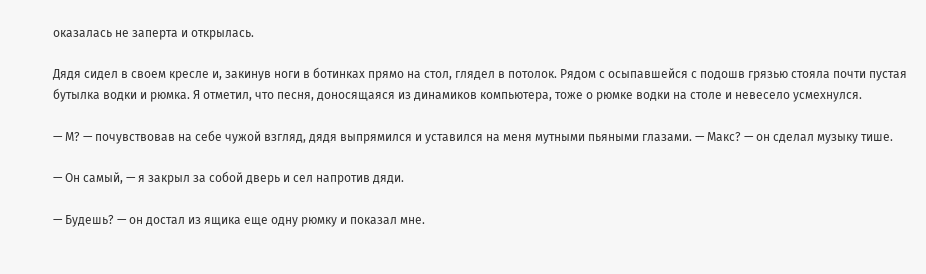оказалась не заперта и открылась.

Дядя сидел в своем кресле и, закинув ноги в ботинках прямо на стол, глядел в потолок. Рядом с осыпавшейся с подошв грязью стояла почти пустая бутылка водки и рюмка. Я отметил, что песня, доносящаяся из динамиков компьютера, тоже о рюмке водки на столе и невесело усмехнулся.

— М? — почувствовав на себе чужой взгляд, дядя выпрямился и уставился на меня мутными пьяными глазами. — Макс? — он сделал музыку тише.

— Он самый, — я закрыл за собой дверь и сел напротив дяди.

— Будешь? — он достал из ящика еще одну рюмку и показал мне.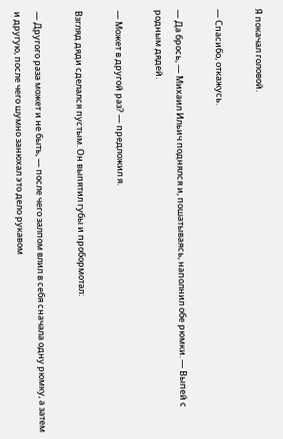Я покачал головой.

— Спасибо, откажусь.

— Да брось, — Михаил Ильич поднялся и, пошатываясь, наполнил обе рюмки. — Выпей с родным дядей.

— Может в другой раз? — предложил я.

Взгляд дяди сделался пустым. Он выпятил губы и пробормотал:

— Другого раза может и не быть, — после чего залпом влил в себя сначала одну рюмку, а затем и другую, после чего шумно занюхал это дело рукавом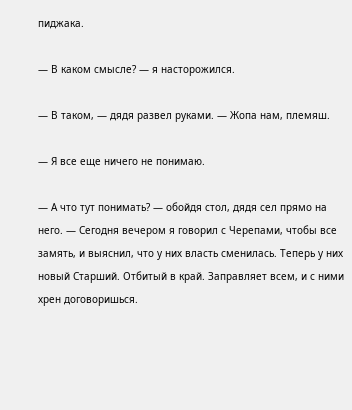пиджака.

— В каком смысле? — я насторожился.

— В таком, — дядя развел руками. — Жопа нам, племяш.

— Я все еще ничего не понимаю.

— А что тут понимать? — обойдя стол, дядя сел прямо на него. — Сегодня вечером я говорил с Черепами, чтобы все замять, и выяснил, что у них власть сменилась. Теперь у них новый Старший. Отбитый в край. Заправляет всем, и с ними хрен договоришься.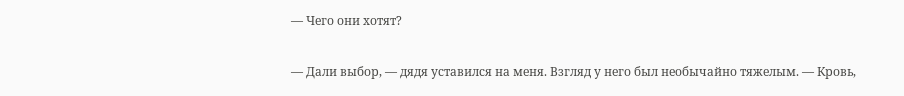— Чего они хотят?

— Дали выбор, — дядя уставился на меня. Взгляд у него был необычайно тяжелым. — Кровь,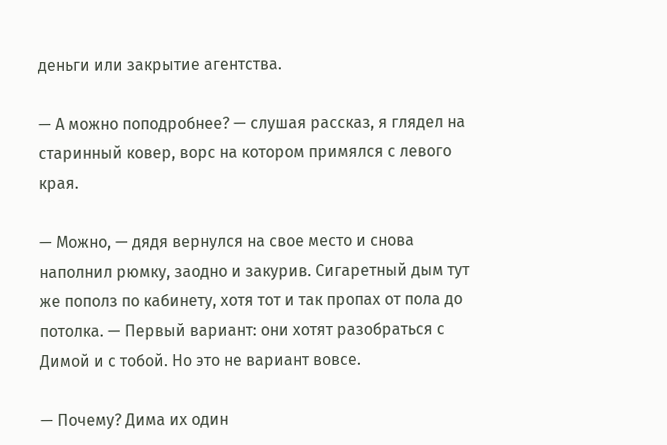деньги или закрытие агентства.

— А можно поподробнее? — слушая рассказ, я глядел на старинный ковер, ворс на котором примялся с левого края.

— Можно, — дядя вернулся на свое место и снова наполнил рюмку, заодно и закурив. Сигаретный дым тут же пополз по кабинету, хотя тот и так пропах от пола до потолка. — Первый вариант: они хотят разобраться с Димой и с тобой. Но это не вариант вовсе.

— Почему? Дима их один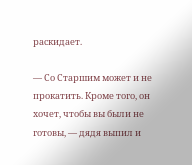раскидает.

— Со Старшим может и не прокатить. Кроме того, он хочет, чтобы вы были не готовы, — дядя выпил и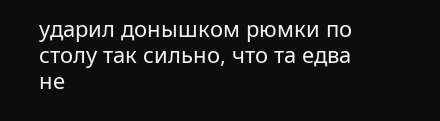ударил донышком рюмки по столу так сильно, что та едва не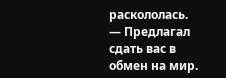раскололась. — Предлагал сдать вас в обмен на мир.